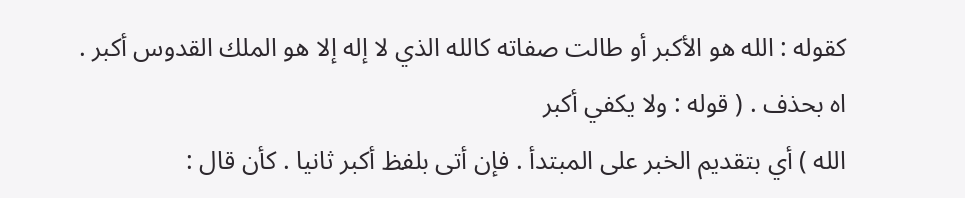كقوله : الله هو الأكبر أو طالت صفاته كالله الذي لا إله إلا هو الملك القدوس أكبر . اه بحذف . ( قوله : ولا يكفي أكبر
الله ) أي بتقديم الخبر على المبتدأ . فإن أتى بلفظ أكبر ثانيا . كأن قال :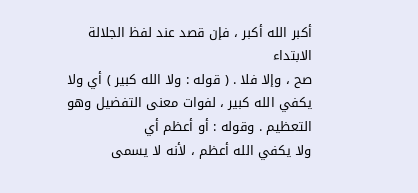أكبر الله أكبر ، فإن قصد عند لفظ الجلالة الابتداء
صح ، وإلا فلا . ( قوله : ولا الله كبير ) أي ولا يكفي الله كبير ، لفوات معنى التفضيل وهو التعظيم . وقوله : أو أعظم أي
ولا يكفي الله أعظم ، لأنه لا يسمى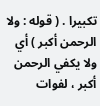تكبيرا . ( قوله : ولا الرحمن أكبر ) أي ولا يكفي الرحمن أكبر ، لفوات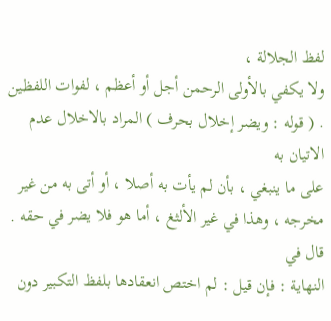لفظ الجلالة ،
ولا يكفي بالأولى الرحمن أجل أو أعظم ، لفوات اللفظين . ( قوله : ويضر إخلال بحرف ) المراد بالاخلال عدم الاتيان به
على ما ينبغي ، بأن لم يأت به أصلا ، أو أتى به من غير مخرجه ، وهذا في غير الألثغ ، أما هو فلا يضر في حقه . قال في
النهاية : فإن قيل : لم اختص انعقادها بلفظ التكبير دون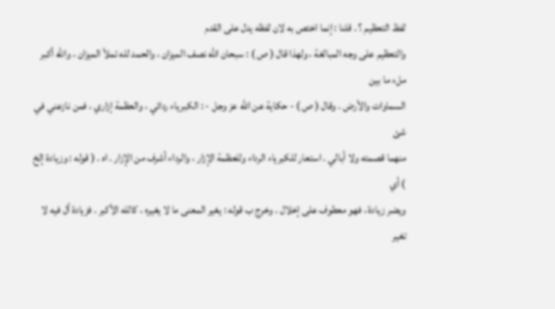لفظ التعظيم ؟ . قلنا : إنما اختص به لان لفظه يدل على القدم
والتعظيم على وجه المبالغة ، ولهذا قال ( ص ) : سبحان الله نصف الميزان ، والحمد لله تملأ الميزان ، والله أكبر ملء ما بين
السماوات والأرض . وقال ( ص ) - حكاية عن الله عز وجل - : الكبرياء ردائي ، والعظمة إزاري ، فمن نازعني في شئ
منهما قصمته ولا أبالي . استعار للكبرياء الرداء وللعظمة الإزار ، والرداء أشرف من الإزار . اه . ( قوله : وزيادة إلخ ) أي
ويضر زيادة ، فهو معطوف على إخلال . وخرج ب قوله : يغير المعنى ما لا يغيره ، كالله الأكبر . فزيادة أل فيه لا تغير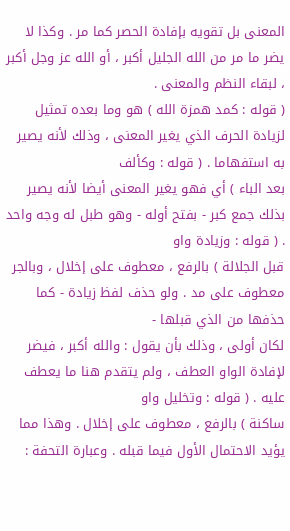المعنى بل تقويه بإفادة الحصر كما مر . وكذا لا يضر ما مر من الله الجليل أكبر ، أو الله عز وجل أكبر ، لبقاء النظم والمعنى .
( قوله : كمد همزة الله ) هو وما بعده تمثيل لزيادة الحرف الذي يغير المعنى ، وذلك لأنه يصير به استفهاما . ( قوله : وكألف
بعد الباء ) أي فهو يغير المعنى أيضا لأنه يصير بذلك جمع كبر - بفتح أوله - وهو طبل له وجه واحد . ( قوله : وزيادة واو
قبل الجلالة ) بالرفع ، معطوف على إخلال ، وبالجر معطوف على مد . ولو حذف لفظ زيادة - كما حذفها من الذي قبلها -
لكان أولى ، وذلك بأن يقول : والله أكبر ، فيضر لإفادة الواو العطف ، ولم يتقدم هنا ما يعطف عليه . ( قوله : وتخليل واو
ساكنة ) بالرفع ، معطوف على إخلال . وهذا مما يؤيد الاحتمال الأول فيما قبله . وعبارة التحفة :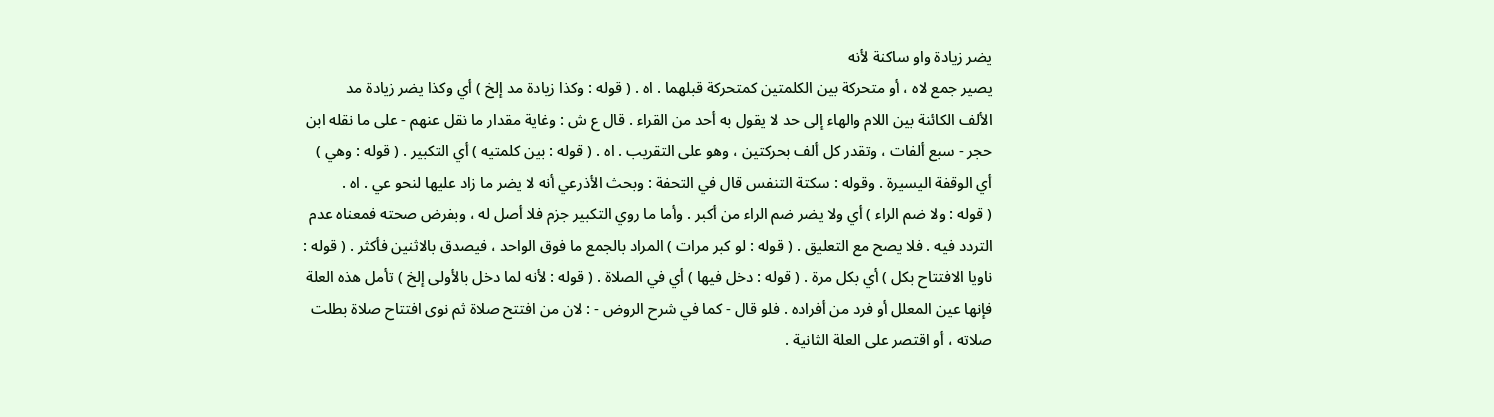يضر زيادة واو ساكنة لأنه
يصير جمع لاه ، أو متحركة بين الكلمتين كمتحركة قبلهما . اه . ( قوله : وكذا زيادة مد إلخ ) أي وكذا يضر زيادة مد
الألف الكائنة بين اللام والهاء إلى حد لا يقول به أحد من القراء . قال ع ش : وغاية مقدار ما نقل عنهم - على ما نقله ابن
حجر - سبع ألفات ، وتقدر كل ألف بحركتين ، وهو على التقريب . اه . ( قوله : بين كلمتيه ) أي التكبير . ( قوله : وهي )
أي الوقفة اليسيرة . وقوله : سكتة التنفس قال في التحفة : وبحث الأذرعي أنه لا يضر ما زاد عليها لنحو عي . اه .
( قوله : ولا ضم الراء ) أي ولا يضر ضم الراء من أكبر . وأما ما روي التكبير جزم فلا أصل له ، وبفرض صحته فمعناه عدم
التردد فيه . فلا يصح مع التعليق . ( قوله : لو كبر مرات ) المراد بالجمع ما فوق الواحد ، فيصدق بالاثنين فأكثر . ( قوله :
ناويا الافتتاح بكل ) أي بكل مرة . ( قوله : دخل فيها ) أي في الصلاة . ( قوله : لأنه لما دخل بالأولى إلخ ) تأمل هذه العلة
فإنها عين المعلل أو فرد من أفراده . فلو قال - كما في شرح الروض - : لان من افتتح صلاة ثم نوى افتتاح صلاة بطلت
صلاته ، أو اقتصر على العلة الثانية .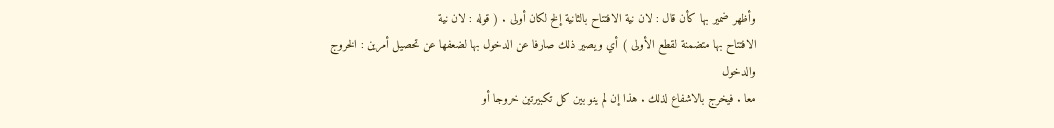وأظهر ضمير بها كأن قال : لان نية الافتتاح بالثانية إلخ لكان أولى . ( قوله : لان نية
الافتتاح بها متضمنة لقطع الأولى ) أي ويصير ذلك صارفا عن الدخول بها لضعفها عن تحصيل أمرين : الخروج والدخول
معا . فيخرج بالاشفاع لذلك . هذا إن لم ينو بين كل تكبيرتين خروجا أو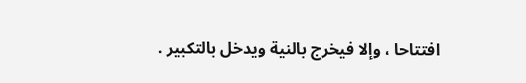افتتاحا ، وإلا فيخرج بالنية ويدخل بالتكبير .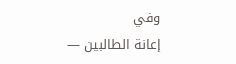وفي
إعانة الطالبين —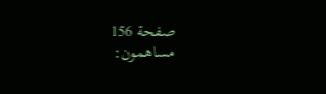صفحة 156
مساهمون: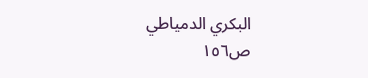البكري الدمياطي
ص١٥٦